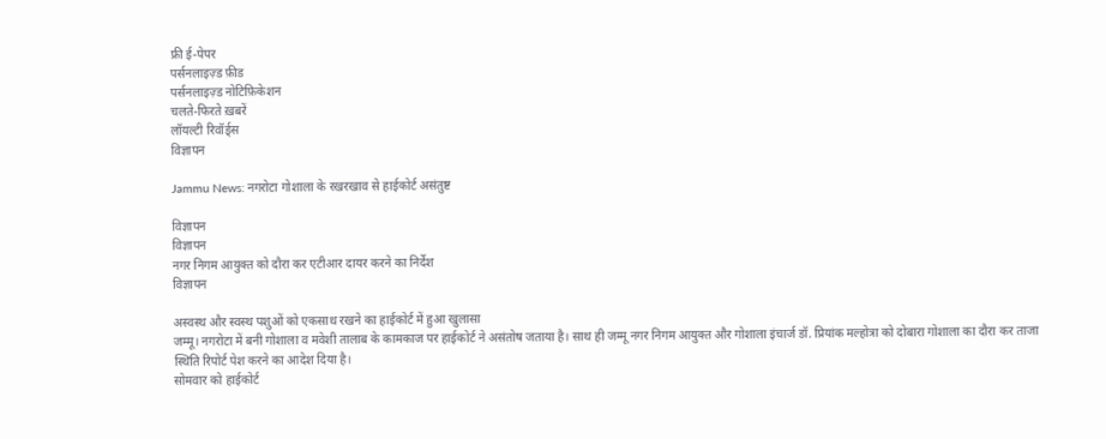फ्री ई-पेपर
पर्सनलाइज़्ड फ़ीड
पर्सनलाइज़्ड नोटिफ़िकेशन
चलते-फिरते ख़बरें
लॉयल्टी रिवॉर्ड्स
विज्ञापन

Jammu News: नगरोटा गोशाला के रखरखाव से हाईकोर्ट असंतुष्ट

विज्ञापन
विज्ञापन
नगर निगम आयुक्त को दौरा कर एटीआर दायर करने का निर्देश
विज्ञापन

अस्वस्थ और स्वस्थ पशुओं को एकसाथ रखने का हाईकोर्ट में हुआ खुलासा
जम्मू। नगरोटा में बनी गोशाला व मवेशी तालाब के कामकाज पर हाईकोर्ट ने असंतोष जताया है। साथ ही जम्मू नगर निगम आयुक्त और गोशाला इंचार्ज डॉ. प्रियांक मल्होत्रा को दोबारा गोशाला का दौरा कर ताजा स्थिति रिपोर्ट पेश करने का आदेश दिया है।
सोमवार को हाईकोर्ट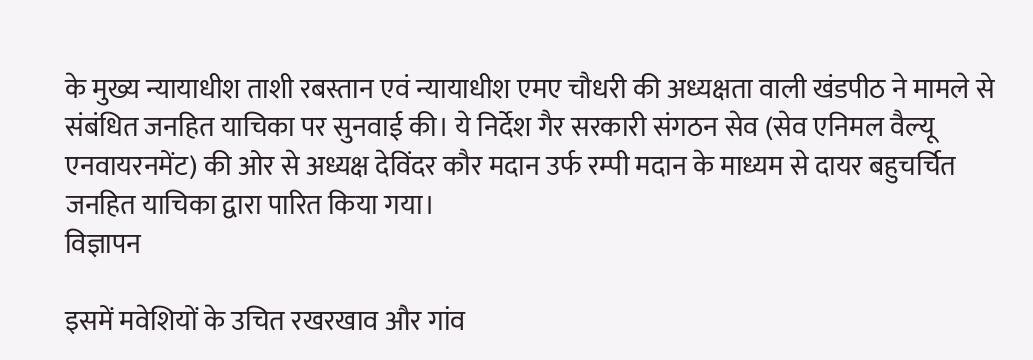के मुख्य न्यायाधीश ताशी रबस्तान एवं न्यायाधीश एमए चौधरी की अध्यक्षता वाली खंडपीठ ने मामले से संबंधित जनहित याचिका पर सुनवाई की। ये निर्देश गैर सरकारी संगठन सेव (सेव एनिमल वैल्यू एनवायरनमेंट) की ओर से अध्यक्ष देविंदर कौर मदान उर्फ रम्पी मदान के माध्यम से दायर बहुचर्चित जनहित याचिका द्वारा पारित किया गया।
विज्ञापन

इसमें मवेशियों के उचित रखरखाव और गांव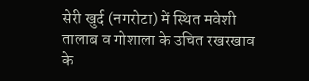सेरी खुर्द (नगरोटा) में स्थित मवेशी तालाब व गोशाला के उचित रखरखाव के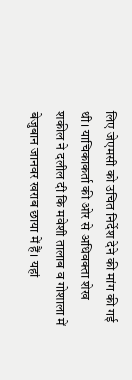लिए जेएमसी को उचित निर्देश देने की मांग की गई थी। याचिकाकर्ता की ओर से अधिवक्ता शेख शकील ने दलील दी कि मवेशी तालाब व गोशाला में बेजुबान जानवर खराब छाया में हैं। यहां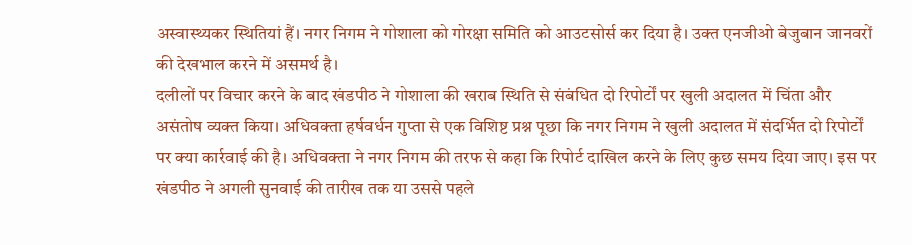अस्वास्थ्यकर स्थितियां हैं। नगर निगम ने गोशाला को गोरक्षा समिति को आउटसोर्स कर दिया है। उक्त एनजीओ बेजुबान जानवरों की देखभाल करने में असमर्थ है।
दलीलों पर विचार करने के बाद खंडपीठ ने गोशाला की खराब स्थिति से संबंधित दो रिपोर्टों पर खुली अदालत में चिंता और असंतोष व्यक्त किया। अधिवक्ता हर्षवर्धन गुप्ता से एक विशिष्ट प्रश्न पूछा कि नगर निगम ने खुली अदालत में संदर्भित दो रिपोर्टों पर क्या कार्रवाई की है। अधिवक्ता ने नगर निगम की तरफ से कहा कि रिपोर्ट दाखिल करने के लिए कुछ समय दिया जाए। इस पर खंडपीठ ने अगली सुनवाई की तारीख तक या उससे पहले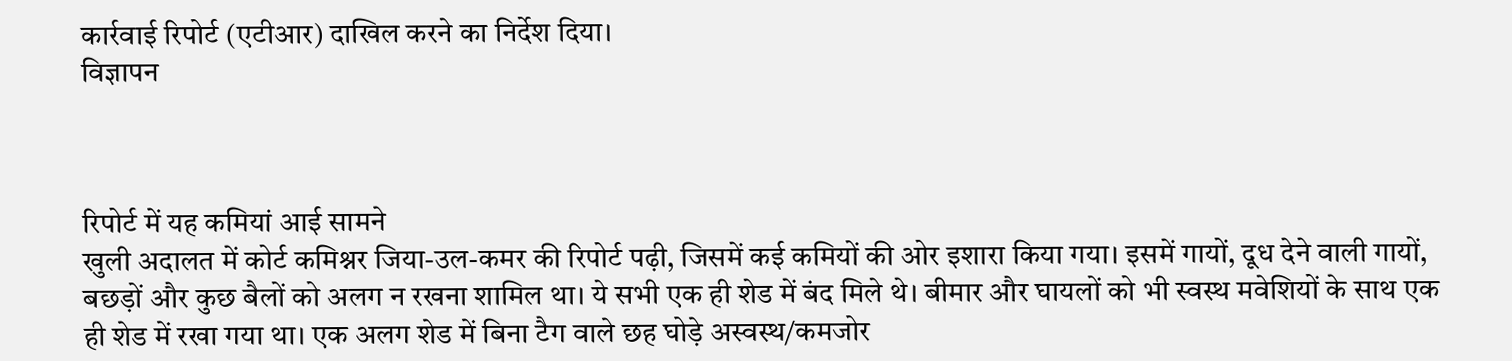कार्रवाई रिपोर्ट (एटीआर) दाखिल करने का निर्देश दिया।
विज्ञापन



रिपोर्ट में यह कमियां आई सामने
खुली अदालत में कोर्ट कमिश्नर जिया-उल-कमर की रिपोर्ट पढ़ी, जिसमें कई कमियों की ओर इशारा किया गया। इसमें गायों, दूध देने वाली गायों, बछड़ों और कुछ बैलों को अलग न रखना शामिल था। ये सभी एक ही शेड में बंद मिले थे। बीमार और घायलों को भी स्वस्थ मवेशियों के साथ एक ही शेड में रखा गया था। एक अलग शेड में बिना टैग वाले छह घोड़े अस्वस्थ/कमजोर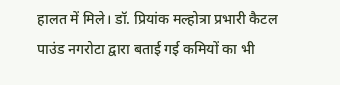हालत में मिले। डॉ. प्रियांक मल्होत्रा प्रभारी कैटल पाउंड नगरोटा द्वारा बताई गई कमियों का भी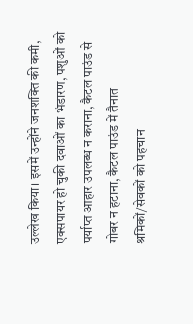उल्लेख किया। इसमें उन्होंने जनशक्ति की कमी, एक्सपायर हो चुकी दवाओं का भंडारण, पशुओं को पर्याप्त आहार उपलब्ध न कराना, कैटल पाउंड से गोबर न हटाना, कैटल पाउंड में तैनात श्रमिकों/सेवकों को पहचान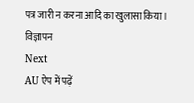पत्र जारी न करना आदि का खुलासा किया।
विज्ञापन
Next
AU ऐप में पढ़ें